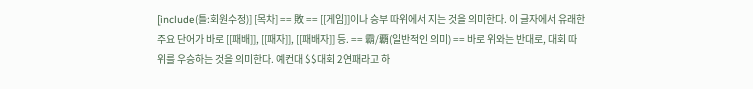[include(틀:회원수정)] [목차] == 敗 == [[게임]]이나 승부 따위에서 지는 것을 의미한다. 이 글자에서 유래한 주요 단어가 바로 [[패배]], [[패자]], [[패배자]] 등. == 霸/覇(일반적인 의미) == 바로 위와는 반대로, 대회 따위를 우승하는 것을 의미한다. 예컨대 $$대회 2연패라고 하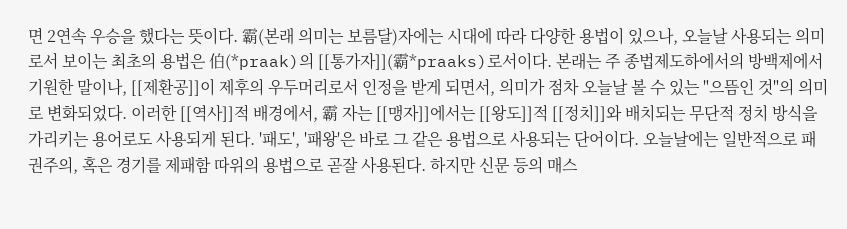면 2연속 우승을 했다는 뜻이다. 霸(본래 의미는 보름달)자에는 시대에 따라 다양한 용법이 있으나, 오늘날 사용되는 의미로서 보이는 최초의 용법은 伯(*praak)의 [[통가자]](霸*praaks)로서이다. 본래는 주 종법제도하에서의 방백제에서 기원한 말이나, [[제환공]]이 제후의 우두머리로서 인정을 받게 되면서, 의미가 점차 오늘날 볼 수 있는 "으뜸인 것"의 의미로 변화되었다. 이러한 [[역사]]적 배경에서, 霸 자는 [[맹자]]에서는 [[왕도]]적 [[정치]]와 배치되는 무단적 정치 방식을 가리키는 용어로도 사용되게 된다. '패도', '패왕'은 바로 그 같은 용법으로 사용되는 단어이다. 오늘날에는 일반적으로 패권주의, 혹은 경기를 제패함 따위의 용법으로 곧잘 사용된다. 하지만 신문 등의 매스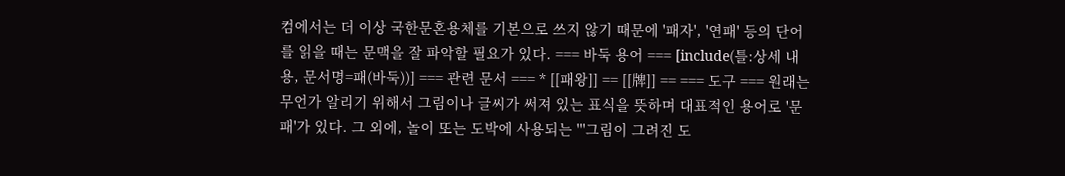컴에서는 더 이상 국한문혼용체를 기본으로 쓰지 않기 때문에 '패자', '연패' 등의 단어를 읽을 때는 문맥을 잘 파악할 필요가 있다. === 바둑 용어 === [include(틀:상세 내용, 문서명=패(바둑))] === 관련 문서 === * [[패왕]] == [[牌]] == === 도구 === 원래는 무언가 알리기 위해서 그림이나 글씨가 써져 있는 표식을 뜻하며 대표적인 용어로 '문패'가 있다. 그 외에, 놀이 또는 도박에 사용되는 '''그림이 그려진 도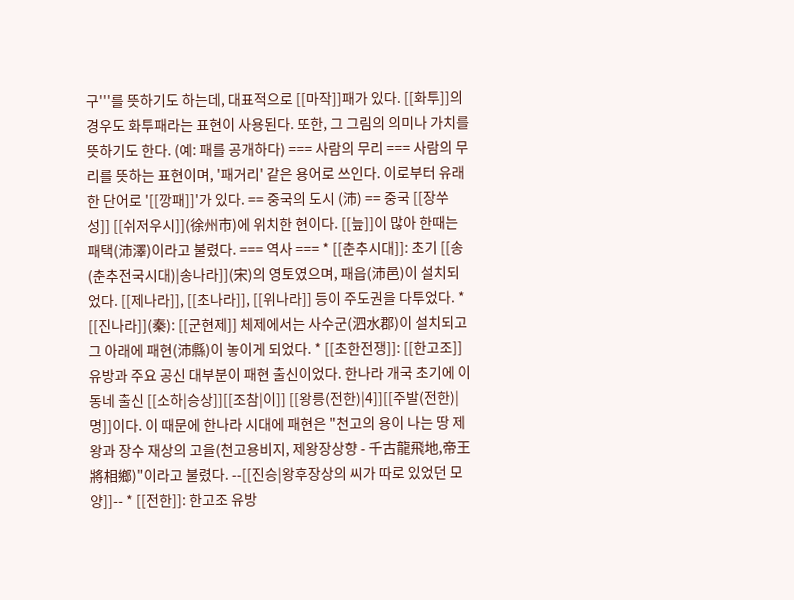구'''를 뜻하기도 하는데, 대표적으로 [[마작]]패가 있다. [[화투]]의 경우도 화투패라는 표현이 사용된다. 또한, 그 그림의 의미나 가치를 뜻하기도 한다. (예: 패를 공개하다) === 사람의 무리 === 사람의 무리를 뜻하는 표현이며, '패거리' 같은 용어로 쓰인다. 이로부터 유래한 단어로 '[[깡패]]'가 있다. == 중국의 도시 (沛) == 중국 [[장쑤 성]] [[쉬저우시]](徐州市)에 위치한 현이다. [[늪]]이 많아 한때는 패택(沛澤)이라고 불렸다. === 역사 === * [[춘추시대]]: 초기 [[송(춘추전국시대)|송나라]](宋)의 영토였으며, 패읍(沛邑)이 설치되었다. [[제나라]], [[초나라]], [[위나라]] 등이 주도권을 다투었다. * [[진나라]](秦): [[군현제]] 체제에서는 사수군(泗水郡)이 설치되고 그 아래에 패현(沛縣)이 놓이게 되었다. * [[초한전쟁]]: [[한고조]] 유방과 주요 공신 대부분이 패현 출신이었다. 한나라 개국 초기에 이 동네 출신 [[소하|승상]][[조참|이]] [[왕릉(전한)|4]][[주발(전한)|명]]이다. 이 때문에 한나라 시대에 패현은 "천고의 용이 나는 땅 제왕과 장수 재상의 고을(천고용비지, 제왕장상향 - 千古龍飛地,帝王將相鄉)"이라고 불렸다. --[[진승|왕후장상의 씨가 따로 있었던 모양]]-- * [[전한]]: 한고조 유방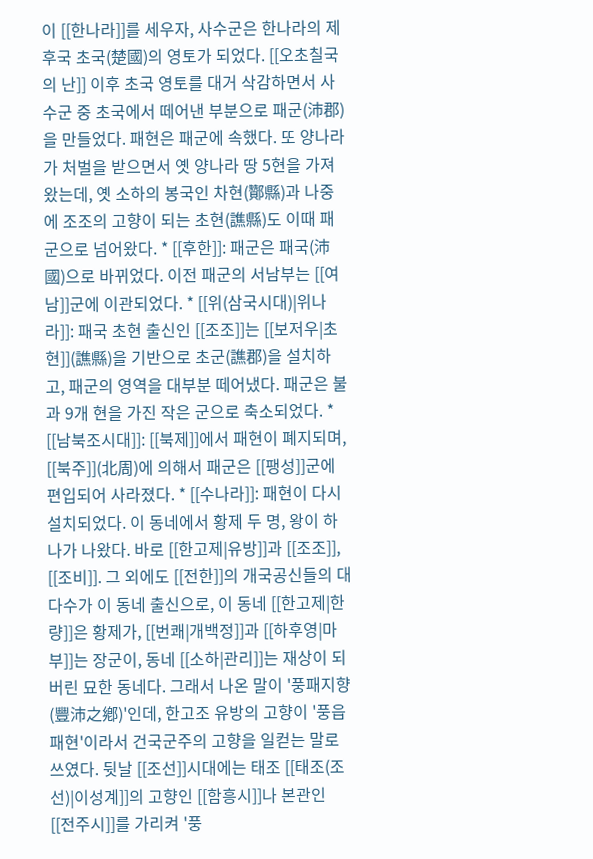이 [[한나라]]를 세우자, 사수군은 한나라의 제후국 초국(楚國)의 영토가 되었다. [[오초칠국의 난]] 이후 초국 영토를 대거 삭감하면서 사수군 중 초국에서 떼어낸 부분으로 패군(沛郡)을 만들었다. 패현은 패군에 속했다. 또 양나라가 처벌을 받으면서 옛 양나라 땅 5현을 가져왔는데, 옛 소하의 봉국인 차현(酇縣)과 나중에 조조의 고향이 되는 초현(譙縣)도 이때 패군으로 넘어왔다. * [[후한]]: 패군은 패국(沛國)으로 바뀌었다. 이전 패군의 서남부는 [[여남]]군에 이관되었다. * [[위(삼국시대)|위나라]]: 패국 초현 출신인 [[조조]]는 [[보저우|초현]](譙縣)을 기반으로 초군(譙郡)을 설치하고, 패군의 영역을 대부분 떼어냈다. 패군은 불과 9개 현을 가진 작은 군으로 축소되었다. * [[남북조시대]]: [[북제]]에서 패현이 폐지되며, [[북주]](北周)에 의해서 패군은 [[팽성]]군에 편입되어 사라졌다. * [[수나라]]: 패현이 다시 설치되었다. 이 동네에서 황제 두 명, 왕이 하나가 나왔다. 바로 [[한고제|유방]]과 [[조조]], [[조비]]. 그 외에도 [[전한]]의 개국공신들의 대다수가 이 동네 출신으로, 이 동네 [[한고제|한량]]은 황제가, [[번쾌|개백정]]과 [[하후영|마부]]는 장군이, 동네 [[소하|관리]]는 재상이 되버린 묘한 동네다. 그래서 나온 말이 '풍패지향(豐沛之鄕)'인데, 한고조 유방의 고향이 '풍읍 패현'이라서 건국군주의 고향을 일컫는 말로 쓰였다. 뒷날 [[조선]]시대에는 태조 [[태조(조선)|이성계]]의 고향인 [[함흥시]]나 본관인 [[전주시]]를 가리켜 '풍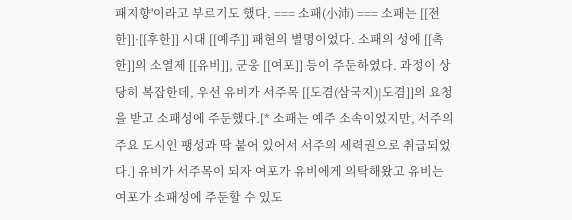패지향'이라고 부르기도 했다. === 소패(小沛) === 소패는 [[전한]]·[[후한]] 시대 [[예주]] 패현의 별명이었다. 소패의 성에 [[촉한]]의 소열제 [[유비]], 군웅 [[여포]] 등이 주둔하였다. 과정이 상당히 복잡한데, 우선 유비가 서주목 [[도겸(삼국지)|도겸]]의 요청을 받고 소패성에 주둔했다.[* 소패는 예주 소속이었지만, 서주의 주요 도시인 팽성과 딱 붙어 있어서 서주의 세력권으로 취급되었다.] 유비가 서주목이 되자 여포가 유비에게 의탁해왔고 유비는 여포가 소패성에 주둔할 수 있도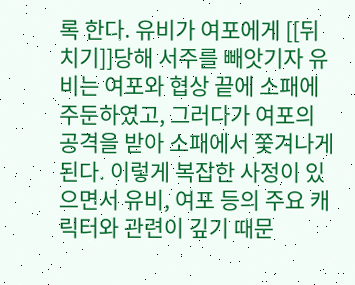록 한다. 유비가 여포에게 [[뒤치기]]당해 서주를 빼앗기자 유비는 여포와 협상 끝에 소패에 주둔하였고, 그러다가 여포의 공격을 받아 소패에서 쫓겨나게 된다. 이렇게 복잡한 사정이 있으면서 유비, 여포 등의 주요 캐릭터와 관련이 깊기 때문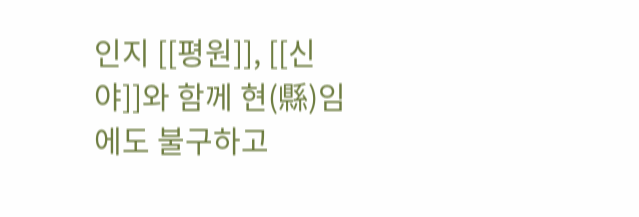인지 [[평원]], [[신야]]와 함께 현(縣)임에도 불구하고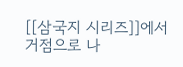[[삼국지 시리즈]]에서 거점으로 나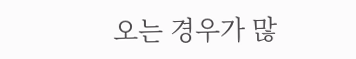오는 경우가 많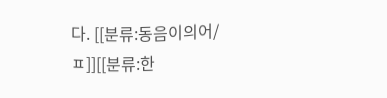다. [[분류:동음이의어/ㅍ]][[분류:한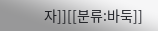자]][[분류:바둑]]